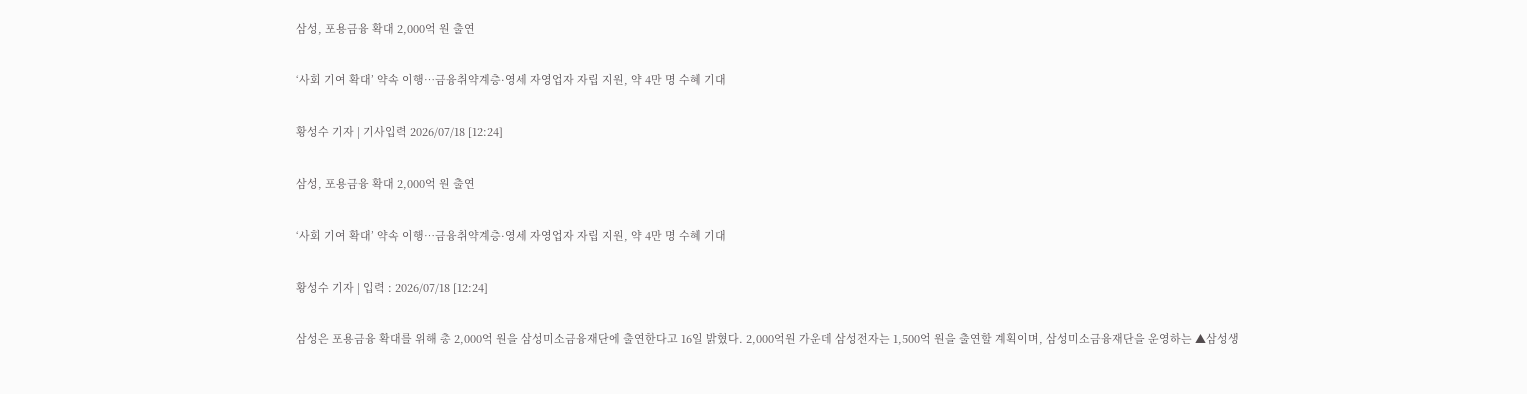삼성, 포용금융 확대 2,000억 원 출연

‘사회 기여 확대’ 약속 이행…금융취약계층·영세 자영업자 자립 지원, 약 4만 명 수혜 기대

황성수 기자 | 기사입력 2026/07/18 [12:24]

삼성, 포용금융 확대 2,000억 원 출연

‘사회 기여 확대’ 약속 이행…금융취약계층·영세 자영업자 자립 지원, 약 4만 명 수혜 기대

황성수 기자 | 입력 : 2026/07/18 [12:24]

삼성은 포용금융 확대를 위해 총 2,000억 원을 삼성미소금융재단에 출연한다고 16일 밝혔다. 2,000억원 가운데 삼성전자는 1,500억 원을 출연할 계획이며, 삼성미소금융재단을 운영하는 ▲삼성생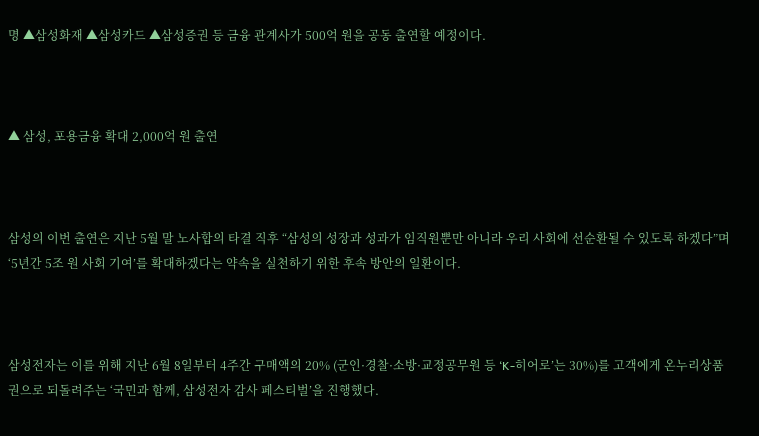명 ▲삼성화재 ▲삼성카드 ▲삼성증권 등 금융 관계사가 500억 원을 공동 출연할 예정이다.



▲ 삼성, 포용금융 확대 2,000억 원 출연



삼성의 이번 출연은 지난 5월 말 노사합의 타결 직후 “삼성의 성장과 성과가 임직원뿐만 아니라 우리 사회에 선순환될 수 있도록 하겠다”며 ‘5년간 5조 원 사회 기여’를 확대하겠다는 약속을 실천하기 위한 후속 방안의 일환이다.



삼성전자는 이를 위해 지난 6월 8일부터 4주간 구매액의 20% (군인·경찰·소방·교정공무원 등 ‘K-히어로’는 30%)를 고객에게 온누리상품권으로 되돌려주는 ‘국민과 함께, 삼성전자 감사 페스티벌’을 진행했다.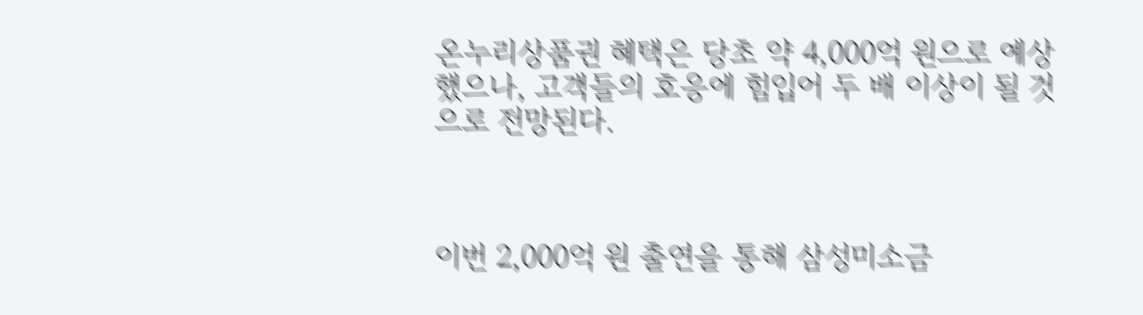온누리상품권 혜택은 당초 약 4,000억 원으로 예상했으나, 고객들의 호응에 힘입어 두 배 이상이 될 것으로 전망된다.



이번 2,000억 원 출연을 통해 삼성미소금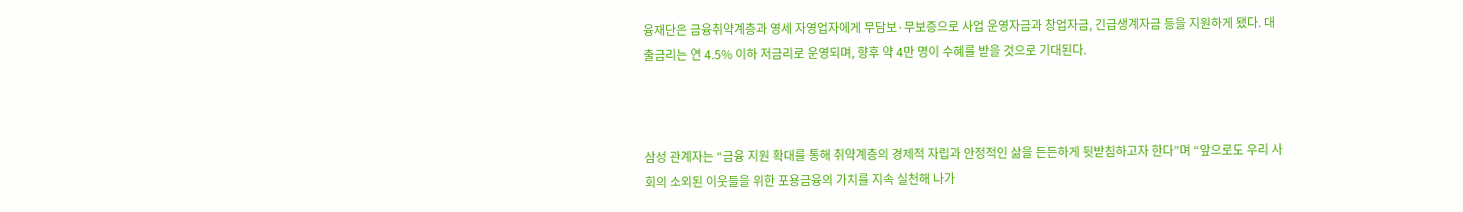융재단은 금융취약계층과 영세 자영업자에게 무담보·무보증으로 사업 운영자금과 창업자금, 긴급생계자금 등을 지원하게 됐다. 대출금리는 연 4.5% 이하 저금리로 운영되며, 향후 약 4만 명이 수혜를 받을 것으로 기대된다.



삼성 관계자는 “금융 지원 확대를 통해 취약계층의 경제적 자립과 안정적인 삶을 든든하게 뒷받침하고자 한다”며 “앞으로도 우리 사회의 소외된 이웃들을 위한 포용금융의 가치를 지속 실천해 나가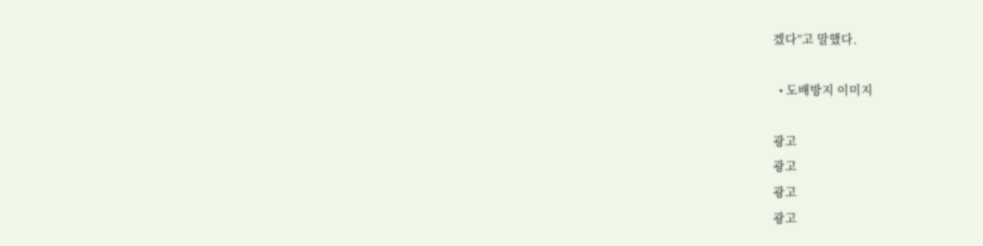겠다”고 말했다.

  • 도배방지 이미지

광고
광고
광고
광고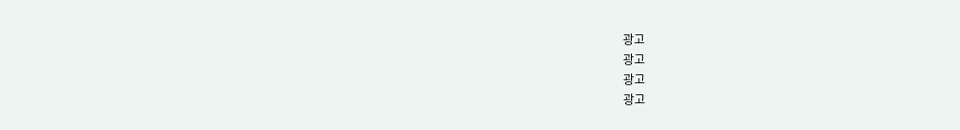광고
광고
광고
광고